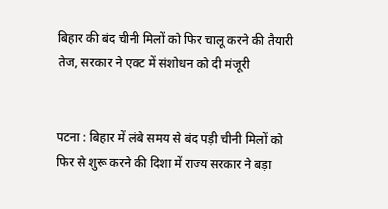बिहार की बंद चीनी मिलों को फिर चालू करने की तैयारी तेज, सरकार ने एक्ट में संशोधन को दी मंजूरी


पटना : बिहार में लंबे समय से बंद पड़ी चीनी मिलों को फिर से शुरू करने की दिशा में राज्य सरकार ने बड़ा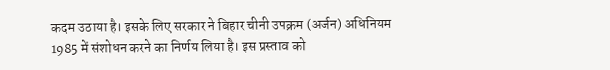कदम उठाया है। इसके लिए सरकार ने बिहार चीनी उपक्रम (अर्जन) अधिनियम 1985 में संशोधन करने का निर्णय लिया है। इस प्रस्ताव को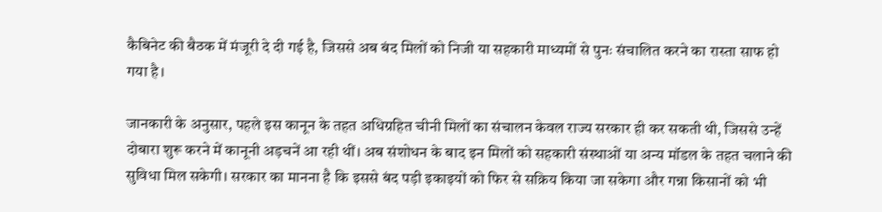कैबिनेट की बैठक में मंजूरी दे दी गई है, जिससे अब बंद मिलों को निजी या सहकारी माध्यमों से पुनः संचालित करने का रास्ता साफ हो गया है।

जानकारी के अनुसार, पहले इस कानून के तहत अधिग्रहित चीनी मिलों का संचालन केवल राज्य सरकार ही कर सकती थी, जिससे उन्हें दोबारा शुरू करने में कानूनी अड़चनें आ रही थीं। अब संशोधन के बाद इन मिलों को सहकारी संस्थाओं या अन्य मॉडल के तहत चलाने की सुविधा मिल सकेगी। सरकार का मानना है कि इससे बंद पड़ी इकाइयों को फिर से सक्रिय किया जा सकेगा और गन्ना किसानों को भी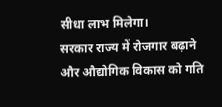सीधा लाभ मिलेगा।
सरकार राज्य में रोजगार बढ़ाने और औद्योगिक विकास को गति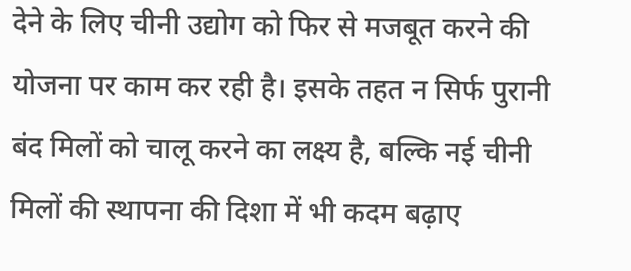देने के लिए चीनी उद्योग को फिर से मजबूत करने की योजना पर काम कर रही है। इसके तहत न सिर्फ पुरानी बंद मिलों को चालू करने का लक्ष्य है, बल्कि नई चीनी मिलों की स्थापना की दिशा में भी कदम बढ़ाए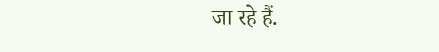जा रहे हैं.